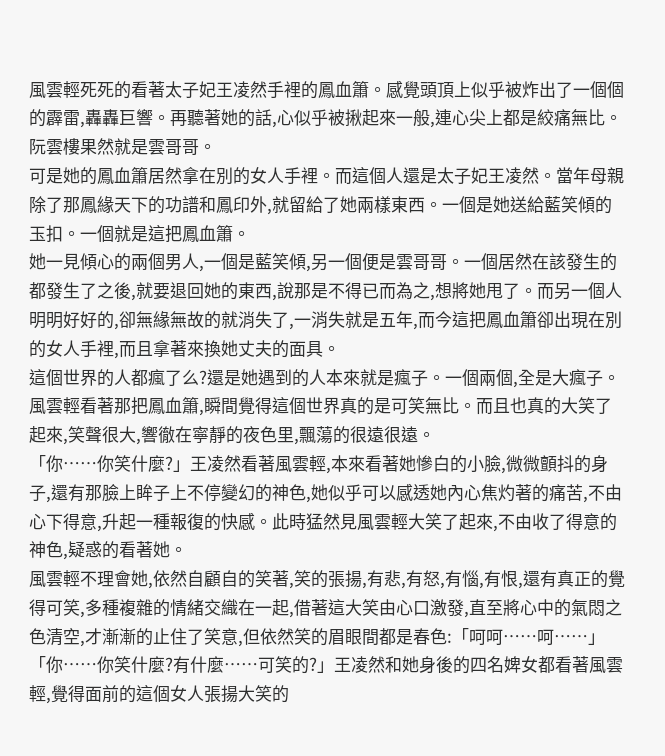風雲輕死死的看著太子妃王凌然手裡的鳳血簫。感覺頭頂上似乎被炸出了一個個的霹雷,轟轟巨響。再聽著她的話,心似乎被揪起來一般,連心尖上都是絞痛無比。阮雲樓果然就是雲哥哥。
可是她的鳳血簫居然拿在別的女人手裡。而這個人還是太子妃王凌然。當年母親除了那鳳緣天下的功譜和鳳印外,就留給了她兩樣東西。一個是她送給藍笑傾的玉扣。一個就是這把鳳血簫。
她一見傾心的兩個男人,一個是藍笑傾,另一個便是雲哥哥。一個居然在該發生的都發生了之後,就要退回她的東西,說那是不得已而為之,想將她甩了。而另一個人明明好好的,卻無緣無故的就消失了,一消失就是五年,而今這把鳳血簫卻出現在別的女人手裡,而且拿著來換她丈夫的面具。
這個世界的人都瘋了么?還是她遇到的人本來就是瘋子。一個兩個,全是大瘋子。風雲輕看著那把鳳血簫,瞬間覺得這個世界真的是可笑無比。而且也真的大笑了起來,笑聲很大,響徹在寧靜的夜色里,飄蕩的很遠很遠。
「你……你笑什麼?」王凌然看著風雲輕,本來看著她慘白的小臉,微微顫抖的身子,還有那臉上眸子上不停變幻的神色,她似乎可以感透她內心焦灼著的痛苦,不由心下得意,升起一種報復的快感。此時猛然見風雲輕大笑了起來,不由收了得意的神色,疑惑的看著她。
風雲輕不理會她,依然自顧自的笑著,笑的張揚,有悲,有怒,有惱,有恨,還有真正的覺得可笑,多種複雜的情緒交織在一起,借著這大笑由心口激發,直至將心中的氣悶之色清空,才漸漸的止住了笑意,但依然笑的眉眼間都是春色:「呵呵……呵……」
「你……你笑什麼?有什麼……可笑的?」王凌然和她身後的四名婢女都看著風雲輕,覺得面前的這個女人張揚大笑的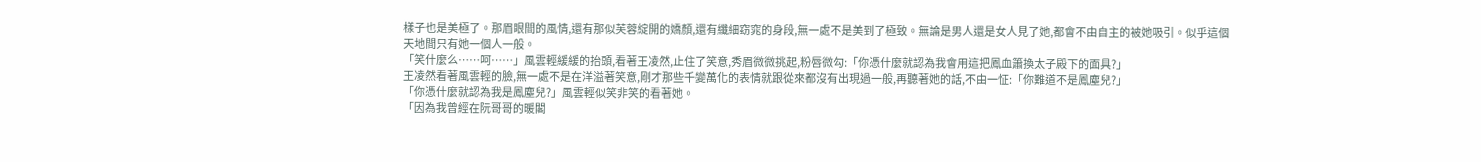樣子也是美極了。那眉眼間的風情,還有那似芙蓉綻開的嬌顏,還有纖細窈窕的身段,無一處不是美到了極致。無論是男人還是女人見了她,都會不由自主的被她吸引。似乎這個天地間只有她一個人一般。
「笑什麼么……呵……」風雲輕緩緩的抬頭,看著王凌然,止住了笑意,秀眉微微挑起,粉唇微勾:「你憑什麼就認為我會用這把鳳血簫換太子殿下的面具?」
王凌然看著風雲輕的臉,無一處不是在洋溢著笑意,剛才那些千變萬化的表情就跟從來都沒有出現過一般,再聽著她的話,不由一怔:「你難道不是鳳塵兒?」
「你憑什麼就認為我是鳳塵兒?」風雲輕似笑非笑的看著她。
「因為我曾經在阮哥哥的暖閣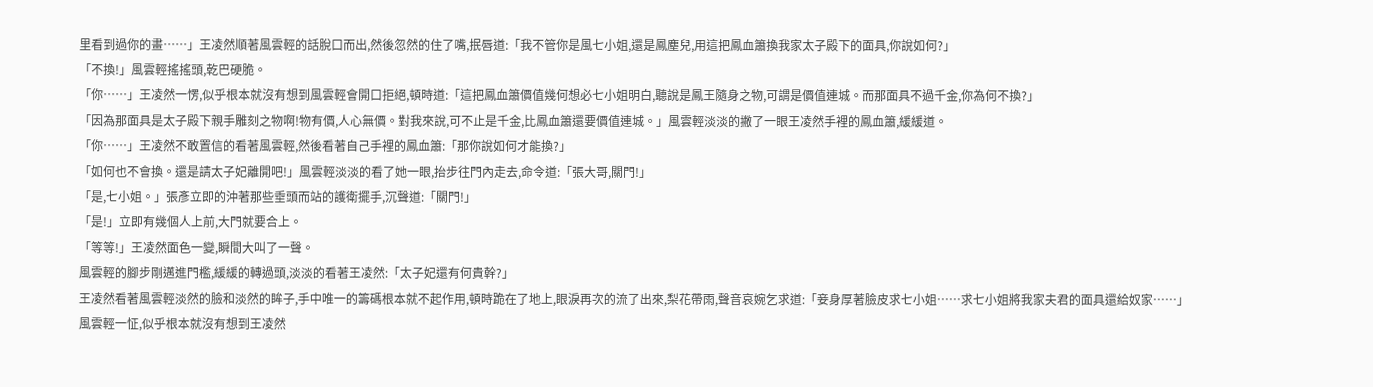里看到過你的畫……」王凌然順著風雲輕的話脫口而出,然後忽然的住了嘴,抿唇道:「我不管你是風七小姐,還是鳳塵兒,用這把鳳血簫換我家太子殿下的面具,你說如何?」
「不換!」風雲輕搖搖頭,乾巴硬脆。
「你……」王凌然一愣,似乎根本就沒有想到風雲輕會開口拒絕,頓時道:「這把鳳血簫價值幾何想必七小姐明白,聽說是鳳王隨身之物,可謂是價值連城。而那面具不過千金,你為何不換?」
「因為那面具是太子殿下親手雕刻之物啊!物有價,人心無價。對我來說,可不止是千金,比鳳血簫還要價值連城。」風雲輕淡淡的撇了一眼王凌然手裡的鳳血簫,緩緩道。
「你……」王凌然不敢置信的看著風雲輕,然後看著自己手裡的鳳血簫:「那你說如何才能換?」
「如何也不會換。還是請太子妃離開吧!」風雲輕淡淡的看了她一眼,抬步往門內走去,命令道:「張大哥,關門!」
「是,七小姐。」張彥立即的沖著那些垂頭而站的護衛擺手,沉聲道:「關門!」
「是!」立即有幾個人上前,大門就要合上。
「等等!」王凌然面色一變,瞬間大叫了一聲。
風雲輕的腳步剛邁進門檻,緩緩的轉過頭,淡淡的看著王凌然:「太子妃還有何貴幹?」
王凌然看著風雲輕淡然的臉和淡然的眸子,手中唯一的籌碼根本就不起作用,頓時跪在了地上,眼淚再次的流了出來,梨花帶雨,聲音哀婉乞求道:「妾身厚著臉皮求七小姐……求七小姐將我家夫君的面具還給奴家……」
風雲輕一怔,似乎根本就沒有想到王凌然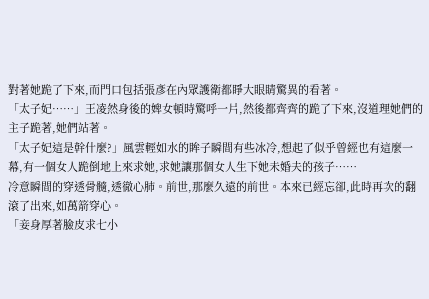對著她跪了下來,而門口包括張彥在內眾護衛都睜大眼睛驚異的看著。
「太子妃……」王凌然身後的婢女頓時驚呼一片,然後都齊齊的跪了下來,沒道理她們的主子跪著,她們站著。
「太子妃這是幹什麼?」風雲輕如水的眸子瞬間有些冰冷,想起了似乎曾經也有這麼一幕,有一個女人跪倒地上來求她,求她讓那個女人生下她未婚夫的孩子……
冷意瞬間的穿透骨髓,透徹心肺。前世,那麼久遠的前世。本來已經忘卻,此時再次的翻滾了出來,如萬箭穿心。
「妾身厚著臉皮求七小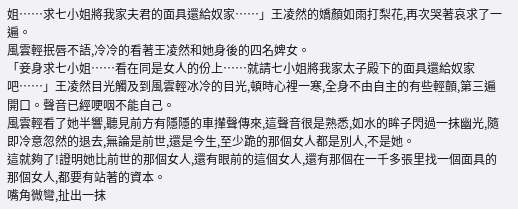姐……求七小姐將我家夫君的面具還給奴家……」王凌然的嬌顏如雨打梨花,再次哭著哀求了一遍。
風雲輕抿唇不語,冷冷的看著王凌然和她身後的四名婢女。
「妾身求七小姐……看在同是女人的份上……就請七小姐將我家太子殿下的面具還給奴家吧……」王凌然目光觸及到風雲輕冰冷的目光,頓時心裡一寒,全身不由自主的有些輕顫,第三遍開口。聲音已經哽咽不能自己。
風雲輕看了她半響,聽見前方有隱隱的車攆聲傳來,這聲音很是熟悉,如水的眸子閃過一抹幽光,隨即冷意忽然的退去,無論是前世,還是今生,至少跪的那個女人都是別人,不是她。
這就夠了!證明她比前世的那個女人,還有眼前的這個女人,還有那個在一千多張里找一個面具的那個女人,都要有站著的資本。
嘴角微彎,扯出一抹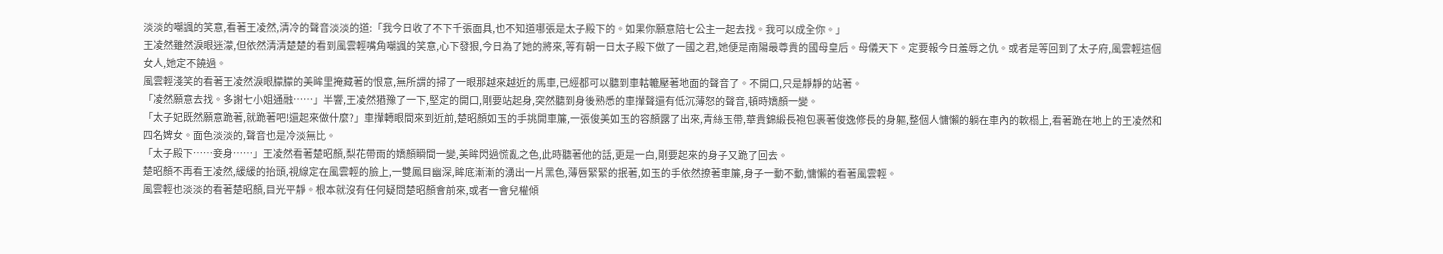淡淡的嘲諷的笑意,看著王凌然,清冷的聲音淡淡的道:「我今日收了不下千張面具,也不知道哪張是太子殿下的。如果你願意陪七公主一起去找。我可以成全你。」
王凌然雖然淚眼迷濛,但依然清清楚楚的看到風雲輕嘴角嘲諷的笑意,心下發狠,今日為了她的將來,等有朝一日太子殿下做了一國之君,她便是南陽最尊貴的國母皇后。母儀天下。定要報今日羞辱之仇。或者是等回到了太子府,風雲輕這個女人,她定不饒過。
風雲輕淺笑的看著王凌然淚眼朦朦的美眸里掩藏著的恨意,無所謂的掃了一眼那越來越近的馬車,已經都可以聽到車軲轆壓著地面的聲音了。不開口,只是靜靜的站著。
「凌然願意去找。多謝七小姐通融……」半響,王凌然猶豫了一下,堅定的開口,剛要站起身,突然聽到身後熟悉的車攆聲還有低沉薄怒的聲音,頓時嬌顏一變。
「太子妃既然願意跪著,就跪著吧!還起來做什麼?」車攆轉眼間來到近前,楚昭顏如玉的手挑開車簾,一張俊美如玉的容顏露了出來,青絲玉帶,華貴錦緞長袍包裹著俊逸修長的身軀,整個人慵懶的躺在車內的軟榻上,看著跪在地上的王凌然和四名婢女。面色淡淡的,聲音也是冷淡無比。
「太子殿下……妾身……」王凌然看著楚昭顏,梨花帶雨的嬌顏瞬間一變,美眸閃過慌亂之色,此時聽著他的話,更是一白,剛要起來的身子又跪了回去。
楚昭顏不再看王凌然,緩緩的抬頭,視線定在風雲輕的臉上,一雙鳳目幽深,眸底漸漸的湧出一片黑色,薄唇緊緊的抿著,如玉的手依然撩著車簾,身子一動不動,慵懶的看著風雲輕。
風雲輕也淡淡的看著楚昭顏,目光平靜。根本就沒有任何疑問楚昭顏會前來,或者一會兒權傾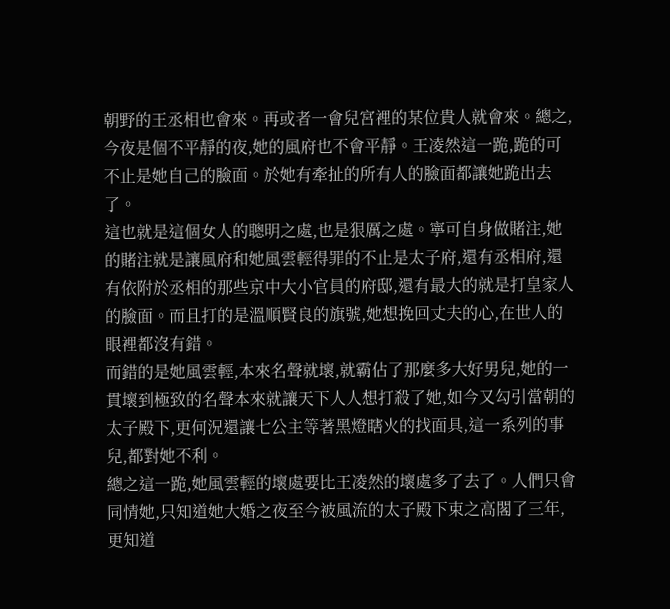朝野的王丞相也會來。再或者一會兒宮裡的某位貴人就會來。總之,今夜是個不平靜的夜,她的風府也不會平靜。王凌然這一跪,跪的可不止是她自己的臉面。於她有牽扯的所有人的臉面都讓她跪出去了。
這也就是這個女人的聰明之處,也是狠厲之處。寧可自身做賭注,她的賭注就是讓風府和她風雲輕得罪的不止是太子府,還有丞相府,還有依附於丞相的那些京中大小官員的府邸,還有最大的就是打皇家人的臉面。而且打的是溫順賢良的旗號,她想挽回丈夫的心,在世人的眼裡都沒有錯。
而錯的是她風雲輕,本來名聲就壞,就霸佔了那麼多大好男兒,她的一貫壞到極致的名聲本來就讓天下人人想打殺了她,如今又勾引當朝的太子殿下,更何況還讓七公主等著黑燈瞎火的找面具,這一系列的事兒,都對她不利。
總之這一跪,她風雲輕的壞處要比王凌然的壞處多了去了。人們只會同情她,只知道她大婚之夜至今被風流的太子殿下束之高閣了三年,更知道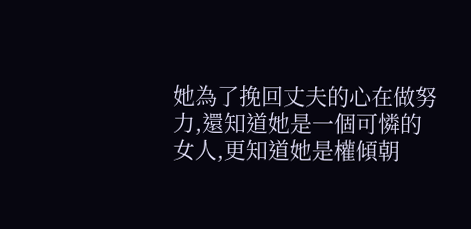她為了挽回丈夫的心在做努力,還知道她是一個可憐的女人,更知道她是權傾朝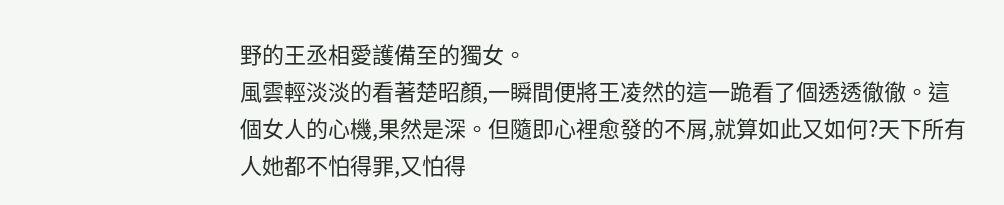野的王丞相愛護備至的獨女。
風雲輕淡淡的看著楚昭顏,一瞬間便將王凌然的這一跪看了個透透徹徹。這個女人的心機,果然是深。但隨即心裡愈發的不屑,就算如此又如何?天下所有人她都不怕得罪,又怕得